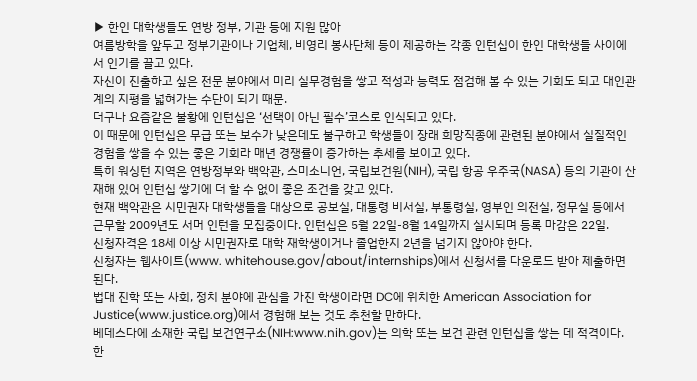▶ 한인 대학생들도 연방 정부, 기관 등에 지원 많아
여름방학을 앞두고 정부기관이나 기업체, 비영리 봉사단체 등이 제공하는 각종 인턴십이 한인 대학생들 사이에서 인기를 끌고 있다.
자신이 진출하고 싶은 전문 분야에서 미리 실무경험을 쌓고 적성과 능력도 점검해 볼 수 있는 기회도 되고 대인관계의 지평을 넓혀가는 수단이 되기 때문.
더구나 요즘같은 불황에 인턴십은 ‘선택이 아닌 필수’코스로 인식되고 있다.
이 때문에 인턴십은 무급 또는 보수가 낮은데도 불구하고 학생들이 장래 희망직종에 관련된 분야에서 실질적인 경험을 쌓을 수 있는 좋은 기회라 매년 경쟁률이 증가하는 추세를 보이고 있다.
특히 워싱턴 지역은 연방정부와 백악관, 스미소니언, 국립보건원(NIH), 국립 항공 우주국(NASA) 등의 기관이 산재해 있어 인턴십 쌓기에 더 할 수 없이 좋은 조건을 갖고 있다.
현재 백악관은 시민권자 대학생들을 대상으로 공보실, 대통령 비서실, 부통령실, 영부인 의전실, 정무실 등에서 근무할 2009년도 서머 인턴을 모집중이다. 인턴십은 5월 22일-8월 14일까지 실시되며 등록 마감은 22일.
신청자격은 18세 이상 시민권자로 대학 재학생이거나 졸업한지 2년을 넘기지 않아야 한다.
신청자는 웹사이트(www. whitehouse.gov/about/internships)에서 신청서를 다운로드 받아 제출하면 된다.
법대 진학 또는 사회, 정치 분야에 관심을 가진 학생이라면 DC에 위치한 American Association for Justice(www.justice.org)에서 경험해 보는 것도 추천할 만하다.
베데스다에 소재한 국립 보건연구소(NIH:www.nih.gov)는 의학 또는 보건 관련 인턴십을 쌓는 데 적격이다.
한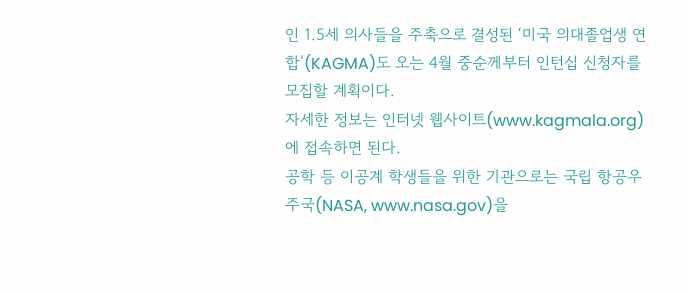인 1.5세 의사들을 주축으로 결성된 ‘미국 의대졸업생 연합’(KAGMA)도 오는 4월 중순께부터 인턴십 신청자를 모집할 계획이다.
자세한 정보는 인터넷 웹사이트(www.kagmala.org)에 접속하면 된다.
공학 등 이공계 학생들을 위한 기관으로는 국립 항공우주국(NASA, www.nasa.gov)을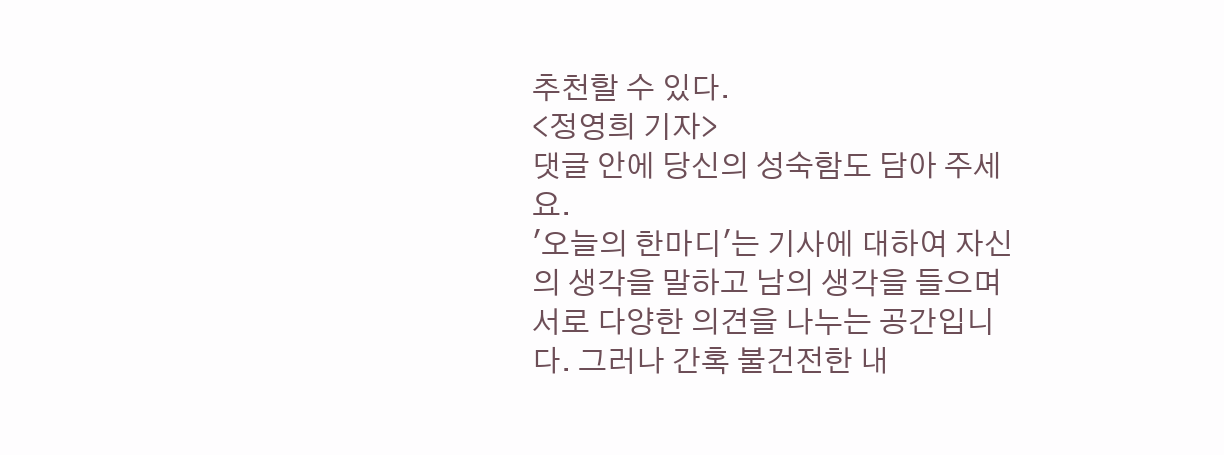추천할 수 있다.
<정영희 기자>
댓글 안에 당신의 성숙함도 담아 주세요.
'오늘의 한마디'는 기사에 대하여 자신의 생각을 말하고 남의 생각을 들으며 서로 다양한 의견을 나누는 공간입니다. 그러나 간혹 불건전한 내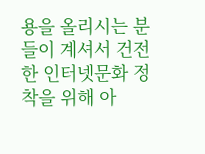용을 올리시는 분들이 계셔서 건전한 인터넷문화 정착을 위해 아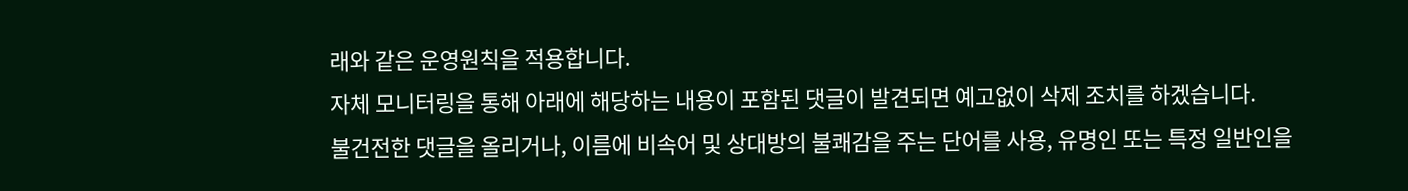래와 같은 운영원칙을 적용합니다.
자체 모니터링을 통해 아래에 해당하는 내용이 포함된 댓글이 발견되면 예고없이 삭제 조치를 하겠습니다.
불건전한 댓글을 올리거나, 이름에 비속어 및 상대방의 불쾌감을 주는 단어를 사용, 유명인 또는 특정 일반인을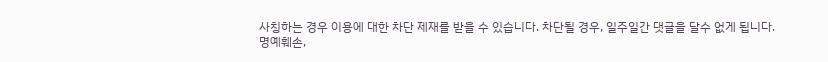사칭하는 경우 이용에 대한 차단 제재를 받을 수 있습니다. 차단될 경우, 일주일간 댓글을 달수 없게 됩니다.
명예훼손,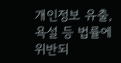개인정보 유출, 욕설 등 법률에 위반되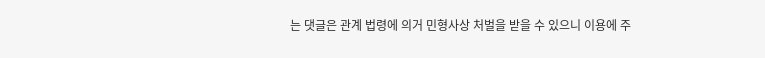는 댓글은 관계 법령에 의거 민형사상 처벌을 받을 수 있으니 이용에 주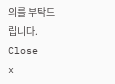의를 부탁드립니다.
Close
x